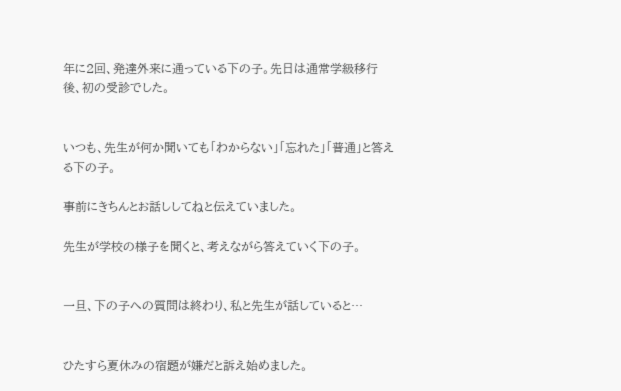年に2回、発達外来に通っている下の子。先日は通常学級移行後、初の受診でした。


いつも、先生が何か聞いても「わからない」「忘れた」「普通」と答える下の子。

事前にきちんとお話ししてねと伝えていました。

先生が学校の様子を聞くと、考えながら答えていく下の子。


一旦、下の子への質問は終わり、私と先生が話していると…


ひたすら夏休みの宿題が嫌だと訴え始めました。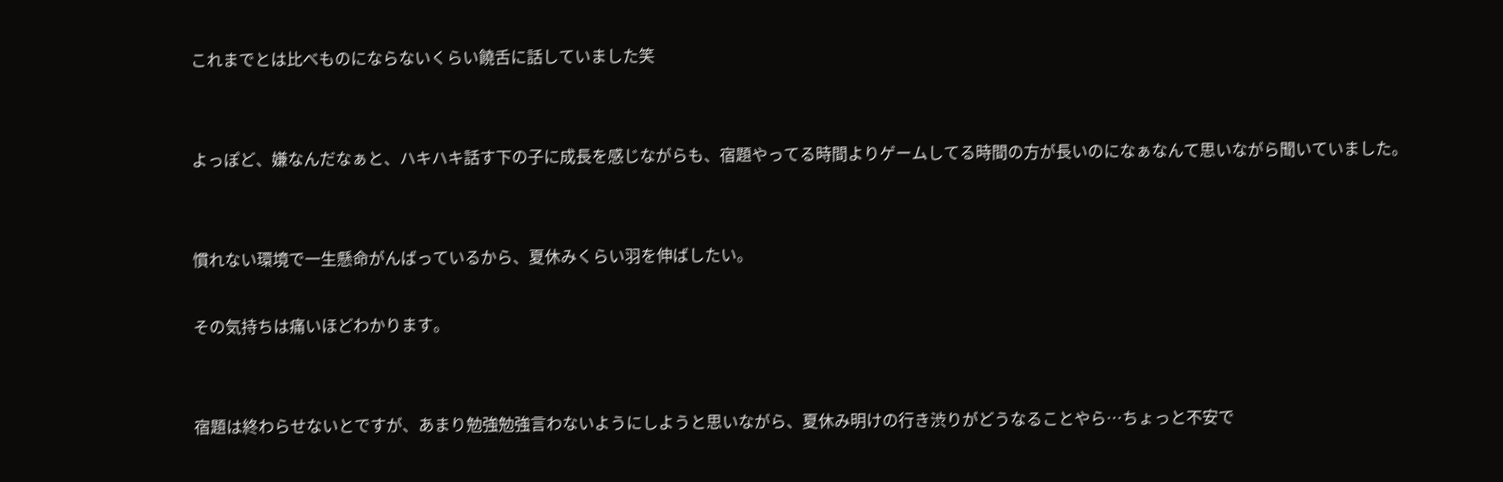これまでとは比べものにならないくらい饒舌に話していました笑


よっぽど、嫌なんだなぁと、ハキハキ話す下の子に成長を感じながらも、宿題やってる時間よりゲームしてる時間の方が長いのになぁなんて思いながら聞いていました。


慣れない環境で一生懸命がんばっているから、夏休みくらい羽を伸ばしたい。

その気持ちは痛いほどわかります。


宿題は終わらせないとですが、あまり勉強勉強言わないようにしようと思いながら、夏休み明けの行き渋りがどうなることやら…ちょっと不安で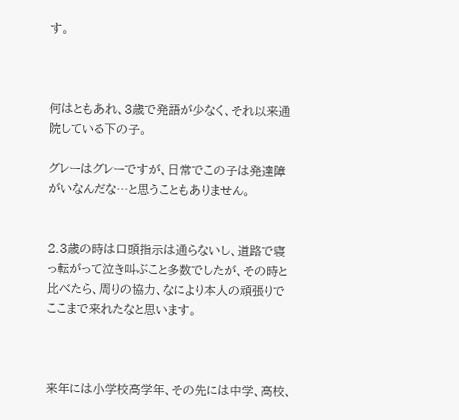す。



何はともあれ、3歳で発語が少なく、それ以来通院している下の子。

グレーはグレーですが、日常でこの子は発達障がいなんだな…と思うこともありません。


2.3歳の時は口頭指示は通らないし、道路で寝っ転がって泣き叫ぶこと多数でしたが、その時と比べたら、周りの協力、なにより本人の頑張りでここまで来れたなと思います。



来年には小学校高学年、その先には中学、高校、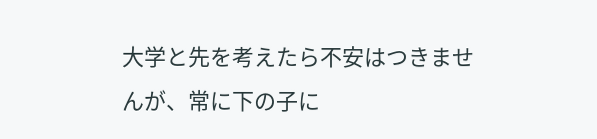大学と先を考えたら不安はつきませんが、常に下の子に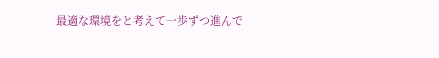最適な環境をと考えて一歩ずつ進んで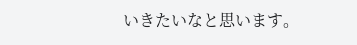いきたいなと思います。